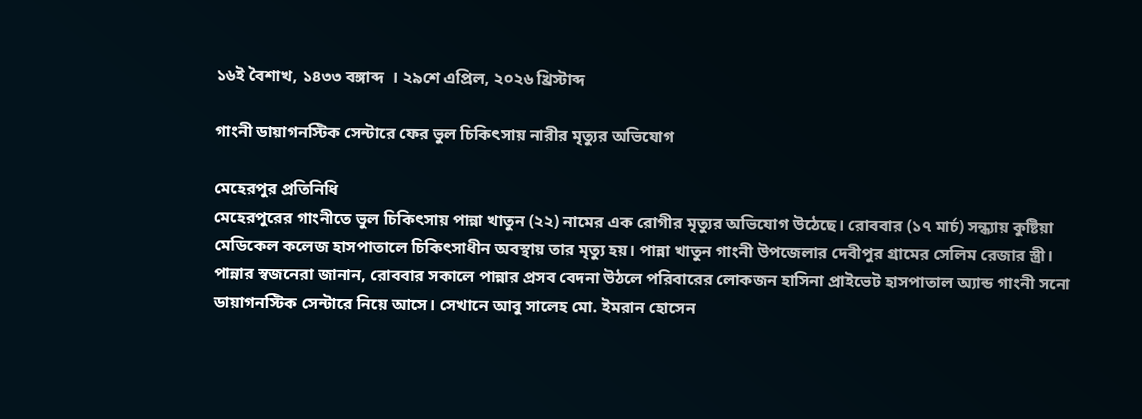১৬ই বৈশাখ, ১৪৩৩ বঙ্গাব্দ  । ২৯শে এপ্রিল, ২০২৬ খ্রিস্টাব্দ

গাংনী ডায়াগনস্টিক সেন্টারে ফের ভুল চিকিৎসায় নারীর মৃত্যুর অভিযোগ

মেহেরপুর প্রতিনিধি
মেহেরপুরের গাংনীতে ভুল চিকিৎসায় পান্না খাতুন (২২) নামের এক রোগীর মৃত্যুর অভিযোগ উঠেছে। রোববার (১৭ মার্চ) সন্ধ্যায় কুষ্টিয়া মেডিকেল কলেজ হাসপাতালে চিকিৎসাধীন অবস্থায় তার মৃত্যু হয়। পান্না খাতুন গাংনী উপজেলার দেবীপুর গ্রামের সেলিম রেজার স্ত্রী। পান্নার স্বজনেরা জানান, রোববার সকালে পান্নার প্রসব বেদনা উঠলে পরিবারের লোকজন হাসিনা প্রাইভেট হাসপাতাল অ্যান্ড গাংনী সনো ডায়াগনস্টিক সেন্টারে নিয়ে আসে। সেখানে আবু সালেহ মো. ইমরান হোসেন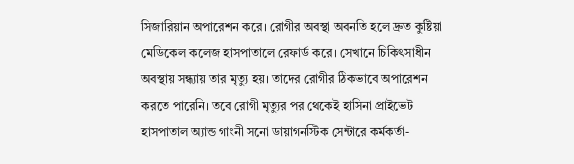সিজারিয়ান অপারেশন করে। রোগীর অবস্থা অবনতি হলে দ্রুত কুষ্টিয়া মেডিকেল কলেজ হাসপাতালে রেফার্ড করে। সেখানে চিকিৎসাধীন অবস্থায় সন্ধ্যায় তার মৃত্যু হয়। তাদের রোগীর ঠিকভাবে অপারেশন করতে পারেনি। তবে রোগী মৃত্যুর পর থেকেই হাসিনা প্রাইভেট হাসপাতাল অ্যান্ড গাংনী সনো ডায়াগনস্টিক সেন্টারে কর্মকর্তা-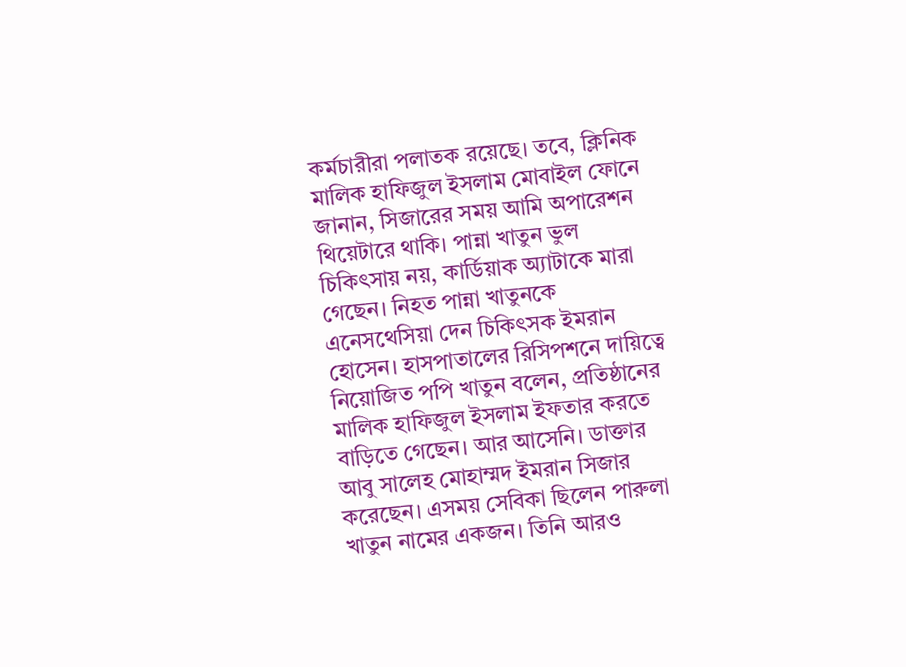কর্মচারীরা পলাতক রয়েছে। তবে, ক্লিনিক মালিক হাফিজুল ইসলাম মোবাইল ফোনে জানান, সিজারের সময় আমি অপারেশন থিয়েটারে থাকি। পান্না খাতুন ভুল চিকিৎসায় নয়, কার্ডিয়াক অ্যাটাকে মারা গেছেন। নিহত পান্না খাতুনকে এনেসথেসিয়া দেন চিকিৎসক ইমরান হোসেন। হাসপাতালের রিসিপশনে দায়িত্বে নিয়োজিত পপি খাতুন বলেন, প্রতিষ্ঠানের মালিক হাফিজুল ইসলাম ইফতার করতে বাড়িতে গেছেন। আর আসেনি। ডাক্তার আবু সালেহ মোহাম্মদ ইমরান সিজার করেছেন। এসময় সেবিকা ছিলেন পারুলা খাতুন নামের একজন। তিনি আরও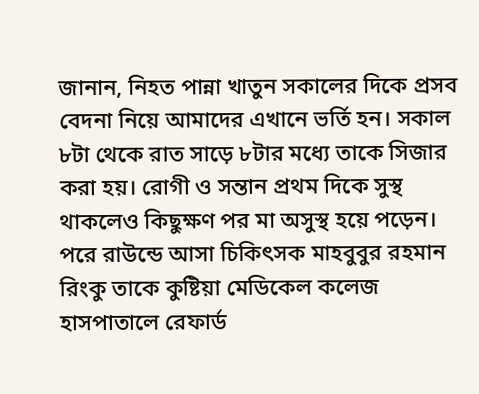জানান, নিহত পান্না খাতুন সকালের দিকে প্রসব বেদনা নিয়ে আমাদের এখানে ভর্তি হন। সকাল ৮টা থেকে রাত সাড়ে ৮টার মধ্যে তাকে সিজার করা হয়। রোগী ও সন্তান প্রথম দিকে সুস্থ থাকলেও কিছুক্ষণ পর মা অসুস্থ হয়ে পড়েন। পরে রাউন্ডে আসা চিকিৎসক মাহবুবুর রহমান রিংকু তাকে কুষ্টিয়া মেডিকেল কলেজ হাসপাতালে রেফার্ড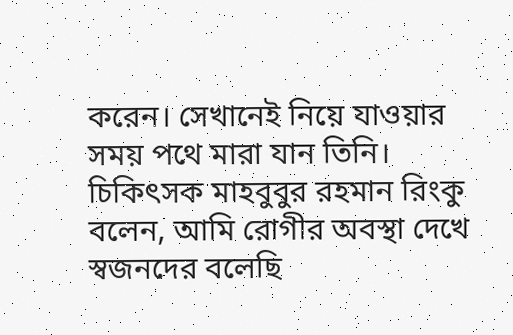করেন। সেখানেই নিয়ে যাওয়ার সময় পথে মারা যান তিনি। চিকিৎসক মাহবুবুর রহমান রিংকু বলেন, আমি রোগীর অবস্থা দেখে স্বজনদের বলেছি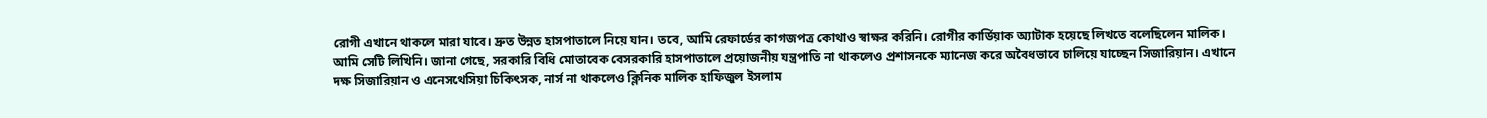রোগী এখানে থাকলে মারা যাবে। দ্রুত উন্নত হাসপাতালে নিয়ে যান। তবে, আমি রেফার্ডের কাগজপত্র কোথাও স্বাক্ষর করিনি। রোগীর কার্ডিয়াক অ্যাটাক হয়েছে লিখতে বলেছিলেন মালিক। আমি সেটি লিখিনি। জানা গেছে, সরকারি বিধি মোতাবেক বেসরকারি হাসপাতালে প্রয়োজনীয় যন্ত্রপাতি না থাকলেও প্রশাসনকে ম্যানেজ করে অবৈধভাবে চালিয়ে যাচ্ছেন সিজারিয়ান। এখানে দক্ষ সিজারিয়ান ও এনেসথেসিয়া চিকিৎসক, নার্স না থাকলেও ক্লিনিক মালিক হাফিজুল ইসলাম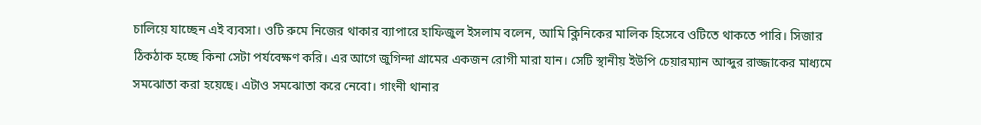চালিয়ে যাচ্ছেন এই ব্যবসা। ওটি রুমে নিজের থাকার ব্যাপারে হাফিজুল ইসলাম বলেন, আমি ক্লিনিকের মালিক হিসেবে ওটিতে থাকতে পারি। সিজার ঠিকঠাক হচ্ছে কিনা সেটা পর্যবেক্ষণ করি। এর আগে জুগিন্দা গ্রামের একজন রোগী মারা যান। সেটি স্থানীয় ইউপি চেয়ারম্যান আব্দুর রাজ্জাকের মাধ্যমে সমঝোতা করা হয়েছে। এটাও সমঝোতা করে নেবো। গাংনী থানার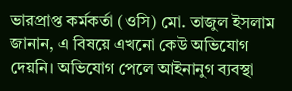ভারপ্রাপ্ত কর্মকর্তা (ওসি) মো. তাজুল ইসলাম জানান, এ বিষয়ে এখনো কেউ অভিযোগ দেয়নি। অভিযোগ পেলে আইনানুগ ব্যবস্থা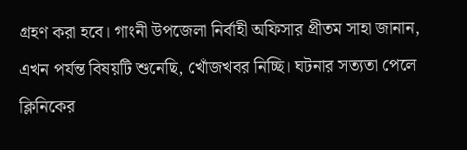গ্রহণ করা হবে। গাংনী উপজেলা নির্বাহী অফিসার প্রীতম সাহা জানান, এখন পর্যন্ত বিষয়টি শুনেছি, খোঁজখবর নিচ্ছি। ঘটনার সত্যতা পেলে ক্লিনিকের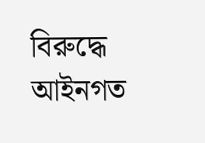বিরুদ্ধে আইনগত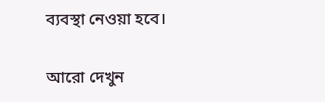ব্যবস্থা নেওয়া হবে।

আরো দেখুন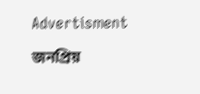Advertisment

জনপ্রিয়